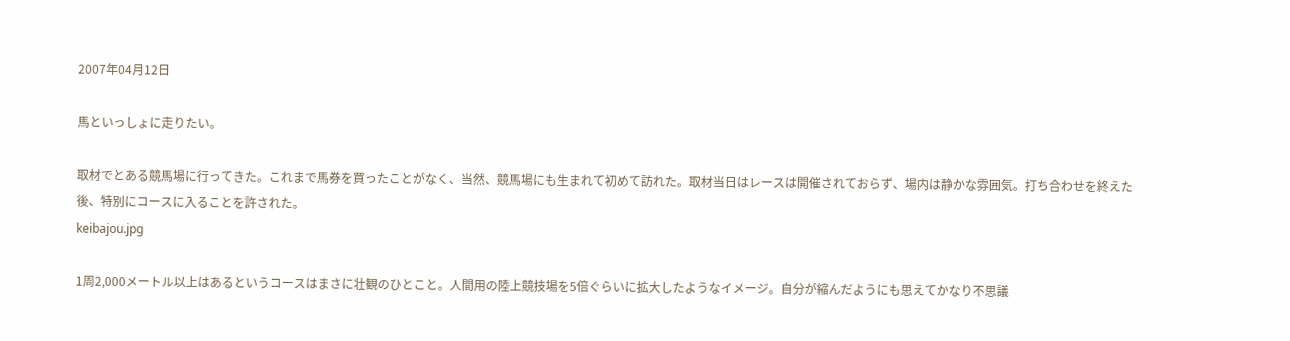2007年04月12日

馬といっしょに走りたい。

取材でとある競馬場に行ってきた。これまで馬券を買ったことがなく、当然、競馬場にも生まれて初めて訪れた。取材当日はレースは開催されておらず、場内は静かな雰囲気。打ち合わせを終えた後、特別にコースに入ることを許された。
keibajou.jpg

1周2,000メートル以上はあるというコースはまさに壮観のひとこと。人間用の陸上競技場を5倍ぐらいに拡大したようなイメージ。自分が縮んだようにも思えてかなり不思議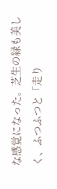な感覚になった。芝生の緑も美しく、ふつふつと「走り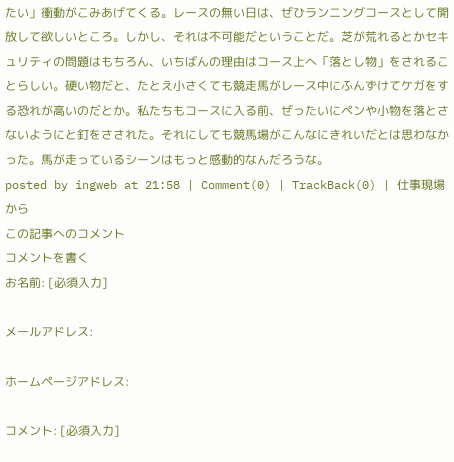たい」衝動がこみあげてくる。レースの無い日は、ぜひランニングコースとして開放して欲しいところ。しかし、それは不可能だということだ。芝が荒れるとかセキュリティの問題はもちろん、いちばんの理由はコース上へ「落とし物」をされることらしい。硬い物だと、たとえ小さくても競走馬がレース中にふんずけてケガをする恐れが高いのだとか。私たちもコースに入る前、ぜったいにペンや小物を落とさないようにと釘をさされた。それにしても競馬場がこんなにきれいだとは思わなかった。馬が走っているシーンはもっと感動的なんだろうな。
posted by ingweb at 21:58 | Comment(0) | TrackBack(0) | 仕事現場から
この記事へのコメント
コメントを書く
お名前: [必須入力]

メールアドレス:

ホームページアドレス:

コメント: [必須入力]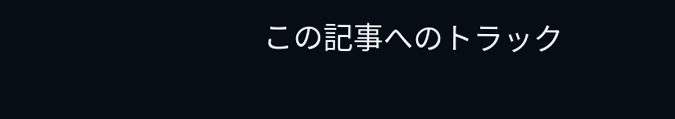この記事へのトラック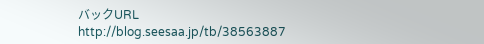バックURL
http://blog.seesaa.jp/tb/38563887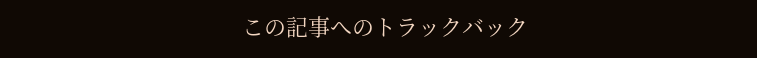この記事へのトラックバック